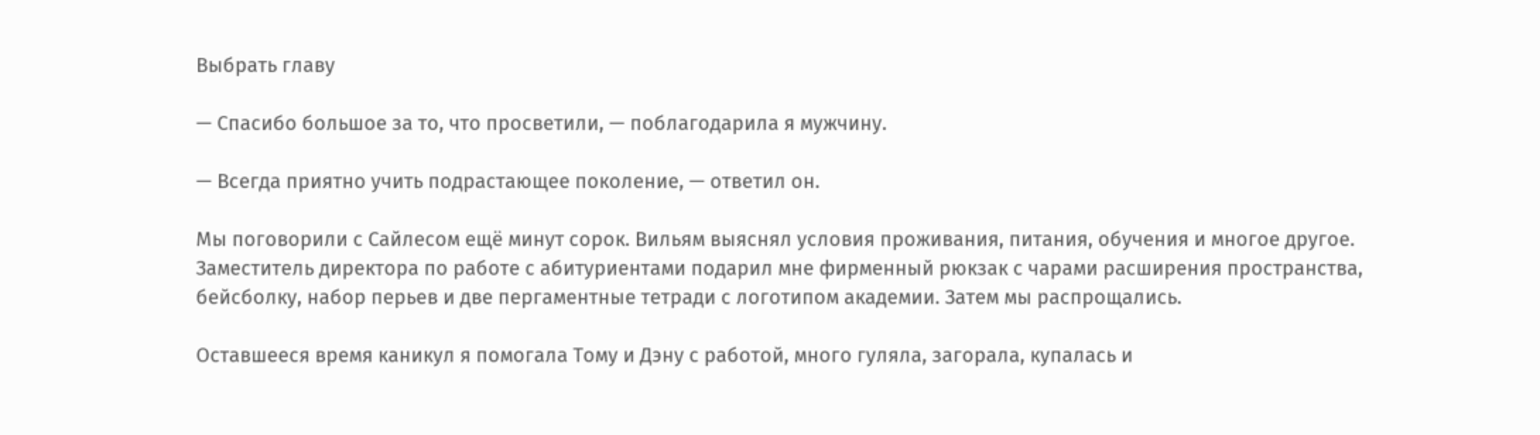Выбрать главу

— Спасибо большое за то, что просветили, — поблагодарила я мужчину.

— Всегда приятно учить подрастающее поколение, — ответил он.

Мы поговорили с Сайлесом ещё минут сорок. Вильям выяснял условия проживания, питания, обучения и многое другое. Заместитель директора по работе с абитуриентами подарил мне фирменный рюкзак с чарами расширения пространства, бейсболку, набор перьев и две пергаментные тетради с логотипом академии. Затем мы распрощались.

Оставшееся время каникул я помогала Тому и Дэну с работой, много гуляла, загорала, купалась и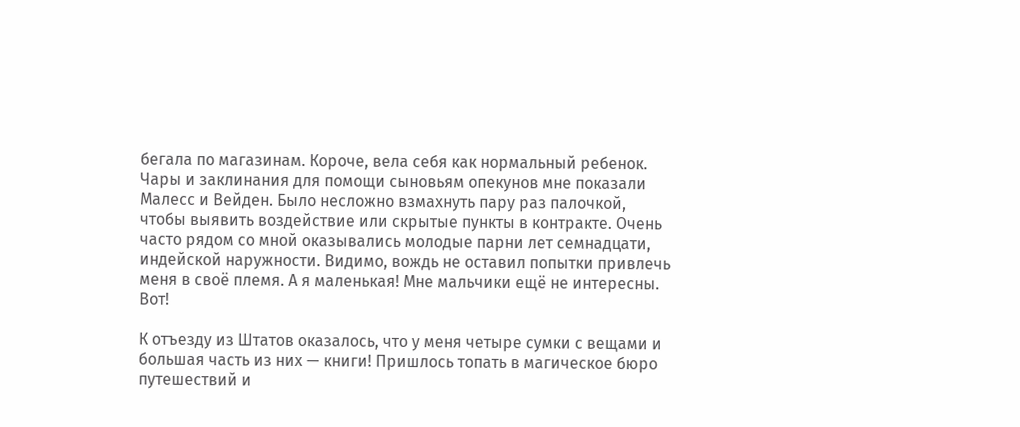бегала по магазинам. Короче, вела себя как нормальный ребенок. Чары и заклинания для помощи сыновьям опекунов мне показали Малесс и Вейден. Было несложно взмахнуть пару раз палочкой, чтобы выявить воздействие или скрытые пункты в контракте. Очень часто рядом со мной оказывались молодые парни лет семнадцати, индейской наружности. Видимо, вождь не оставил попытки привлечь меня в своё племя. А я маленькая! Мне мальчики ещё не интересны. Вот!

К отъезду из Штатов оказалось, что у меня четыре сумки с вещами и большая часть из них — книги! Пришлось топать в магическое бюро путешествий и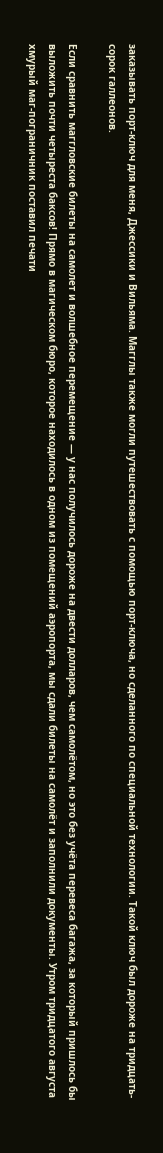заказывать порт-ключ для меня, Джессики и Вильяма. Магглы также могли путешествовать с помощью порт-ключа, но сделанного по специальной технологии. Такой ключ был дороже на тридцать-сорок галлеонов.

Если сравнить маггловские билеты на самолет и волшебное перемещение — у нас получилось дороже на двести долларов, чем самолётом, но это без учёта перевеса багажа, за который пришлось бы выложить почти четыреста баксов! Прямо в магическом бюро, которое находилось в одном из помещений аэропорта, мы сдали билеты на самолёт и заполнили документы. Утром тридцатого августа хмурый маг-пограничник поставил печати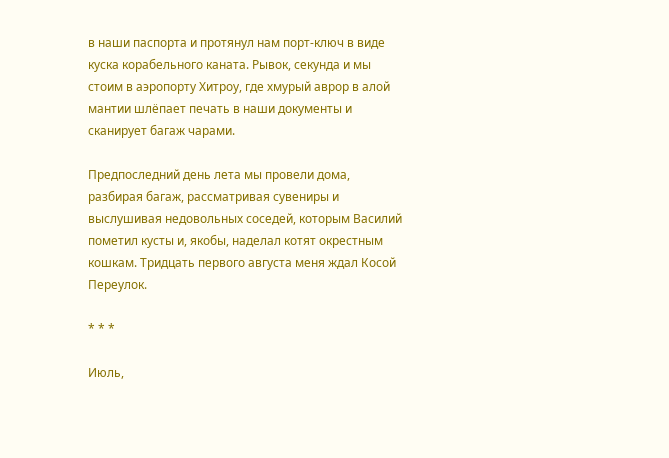в наши паспорта и протянул нам порт-ключ в виде куска корабельного каната. Рывок, секунда и мы стоим в аэропорту Хитроу, где хмурый аврор в алой мантии шлёпает печать в наши документы и сканирует багаж чарами.

Предпоследний день лета мы провели дома, разбирая багаж, рассматривая сувениры и выслушивая недовольных соседей, которым Василий пометил кусты и, якобы, наделал котят окрестным кошкам. Тридцать первого августа меня ждал Косой Переулок.

* * *

Июль,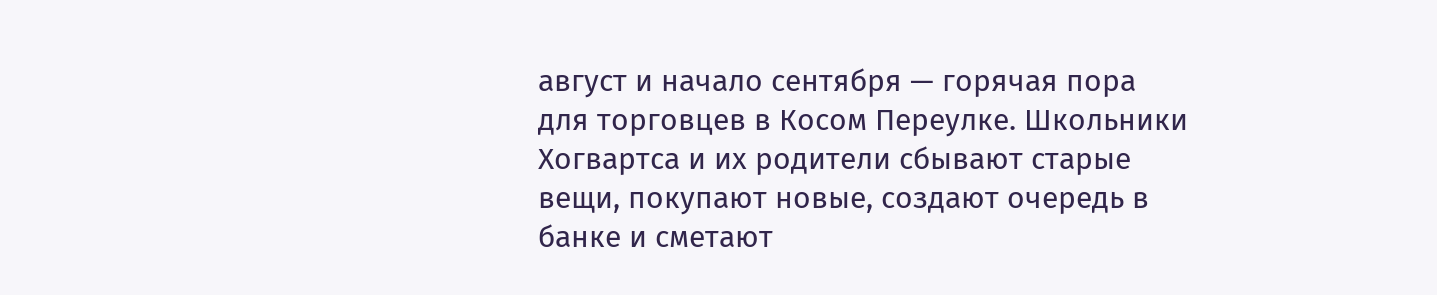август и начало сентября — горячая пора для торговцев в Косом Переулке. Школьники Хогвартса и их родители сбывают старые вещи, покупают новые, создают очередь в банке и сметают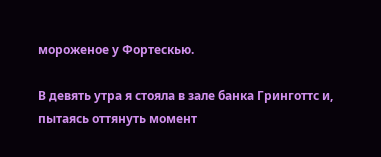мороженое у Фортескью.

В девять утра я стояла в зале банка Гринготтс и, пытаясь оттянуть момент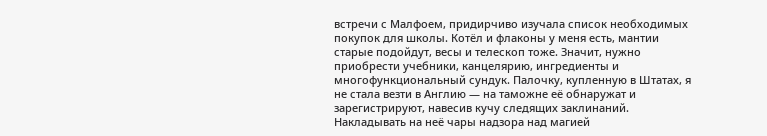встречи с Малфоем, придирчиво изучала список необходимых покупок для школы. Котёл и флаконы у меня есть, мантии старые подойдут, весы и телескоп тоже. Значит, нужно приобрести учебники, канцелярию, ингредиенты и многофункциональный сундук. Палочку, купленную в Штатах, я не стала везти в Англию — на таможне её обнаружат и зарегистрируют, навесив кучу следящих заклинаний. Накладывать на неё чары надзора над магией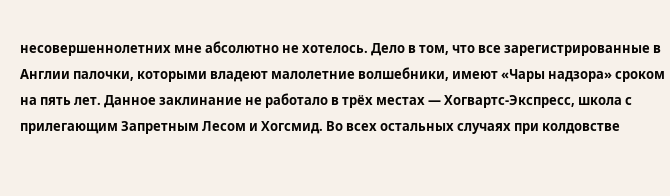несовершеннолетних мне абсолютно не хотелось. Дело в том, что все зарегистрированные в Англии палочки, которыми владеют малолетние волшебники, имеют «Чары надзора» сроком на пять лет. Данное заклинание не работало в трёх местах — Хогвартс-Экспресс, школа с прилегающим Запретным Лесом и Хогсмид. Во всех остальных случаях при колдовстве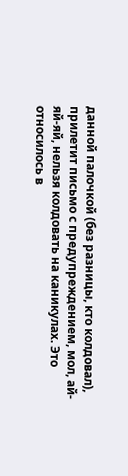данной палочкой (без разницы, кто колдовал), прилетит письмо с предупреждением, мол, ай-яй-яй, нельзя колдовать на каникулах. Это относилось в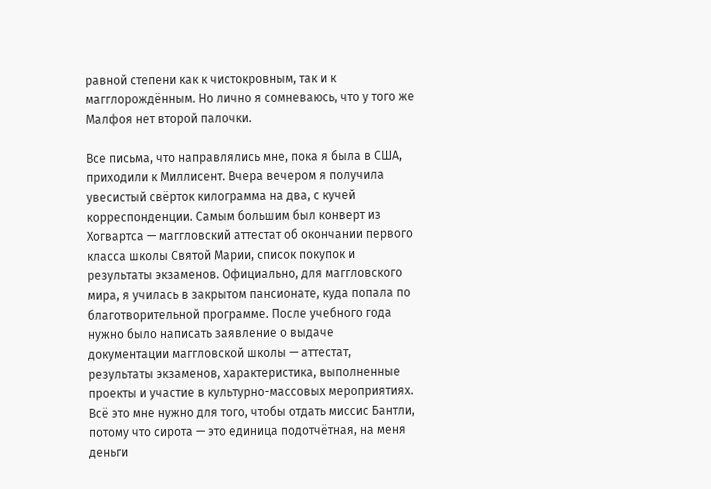равной степени как к чистокровным, так и к магглорождённым. Но лично я сомневаюсь, что у того же Малфоя нет второй палочки.

Все письма, что направлялись мне, пока я была в США, приходили к Миллисент. Вчера вечером я получила увесистый свёрток килограмма на два, с кучей корреспонденции. Самым большим был конверт из Хогвартса — маггловский аттестат об окончании первого класса школы Святой Марии, список покупок и результаты экзаменов. Официально, для маггловского мира, я училась в закрытом пансионате, куда попала по благотворительной программе. После учебного года нужно было написать заявление о выдаче документации маггловской школы — аттестат, результаты экзаменов, характеристика, выполненные проекты и участие в культурно-массовых мероприятиях. Всё это мне нужно для того, чтобы отдать миссис Бантли, потому что сирота — это единица подотчётная, на меня деньги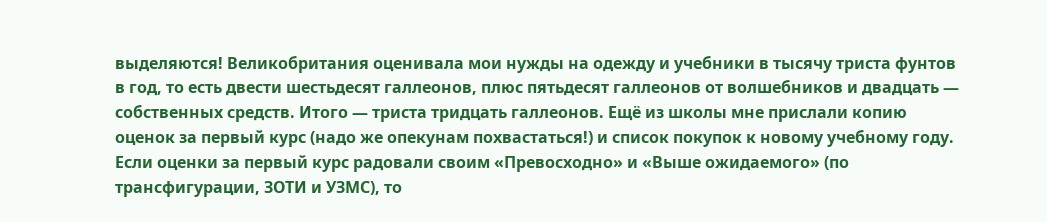выделяются! Великобритания оценивала мои нужды на одежду и учебники в тысячу триста фунтов в год, то есть двести шестьдесят галлеонов, плюс пятьдесят галлеонов от волшебников и двадцать — собственных средств. Итого — триста тридцать галлеонов. Ещё из школы мне прислали копию оценок за первый курс (надо же опекунам похвастаться!) и список покупок к новому учебному году. Если оценки за первый курс радовали своим «Превосходно» и «Выше ожидаемого» (по трансфигурации, ЗОТИ и УЗМС), то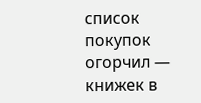список покупок огорчил — книжек в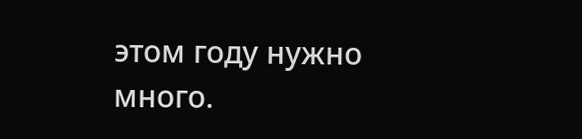этом году нужно много.